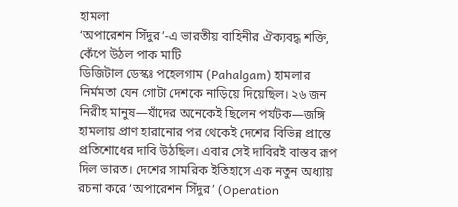হামলা
‘অপারেশন সিঁদুর’-এ ভারতীয় বাহিনীর ঐক্যবদ্ধ শক্তি, কেঁপে উঠল পাক মাটি
ডিজিটাল ডেস্কঃ পহেলগাম (Pahalgam) হামলার নির্মমতা যেন গোটা দেশকে নাড়িয়ে দিয়েছিল। ২৬ জন নিরীহ মানুষ—যাঁদের অনেকেই ছিলেন পর্যটক—জঙ্গি হামলায় প্রাণ হারানোর পর থেকেই দেশের বিভিন্ন প্রান্তে প্রতিশোধের দাবি উঠছিল। এবার সেই দাবিরই বাস্তব রূপ দিল ভারত। দেশের সামরিক ইতিহাসে এক নতুন অধ্যায় রচনা করে ‘অপারেশন সিঁদুর’ (Operation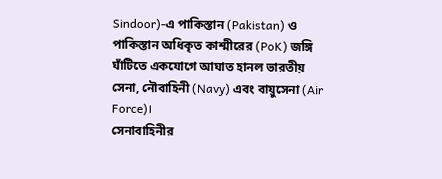Sindoor)-এ পাকিস্তান (Pakistan) ও পাকিস্তান অধিকৃত কাশ্মীরের (PoK) জঙ্গি ঘাঁটিতে একযোগে আঘাত হানল ভারতীয় সেনা, নৌবাহিনী (Navy) এবং বায়ুসেনা (Air Force)।
সেনাবাহিনীর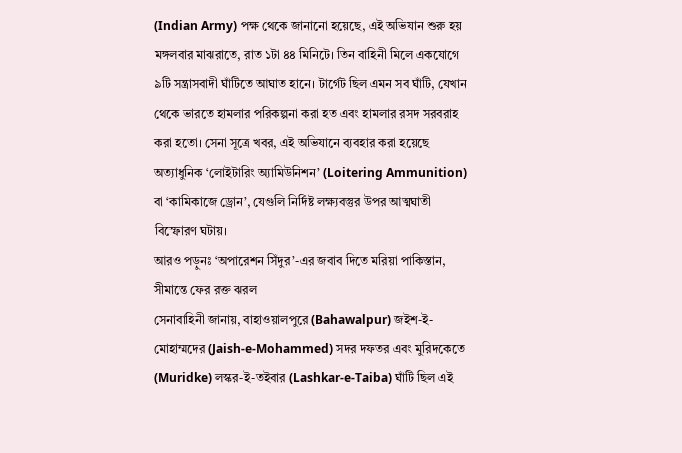(Indian Army) পক্ষ থেকে জানানো হয়েছে, এই অভিযান শুরু হয় মঙ্গলবার মাঝরাতে, রাত ১টা ৪৪ মিনিটে। তিন বাহিনী মিলে একযোগে ৯টি সন্ত্রাসবাদী ঘাঁটিতে আঘাত হানে। টার্গেট ছিল এমন সব ঘাঁটি, যেখান থেকে ভারতে হামলার পরিকল্পনা করা হত এবং হামলার রসদ সরবরাহ করা হতো। সেনা সূত্রে খবর, এই অভিযানে ব্যবহার করা হয়েছে অত্যাধুনিক ‘লোইটারিং অ্যামিউনিশন’ (Loitering Ammunition) বা ‘কামিকাজে ড্রোন’, যেগুলি নির্দিষ্ট লক্ষ্যবস্তুর উপর আত্মঘাতী বিস্ফোরণ ঘটায়।
আরও পড়ুনঃ ‘অপারেশন সিঁদুর’-এর জবাব দিতে মরিয়া পাকিস্তান, সীমান্তে ফের রক্ত ঝরল
সেনাবাহিনী জানায়, বাহাওয়ালপুরে (Bahawalpur) জইশ-ই-মোহাম্মদের (Jaish-e-Mohammed) সদর দফতর এবং মুরিদকেতে (Muridke) লস্কর-ই-তইবার (Lashkar-e-Taiba) ঘাঁটি ছিল এই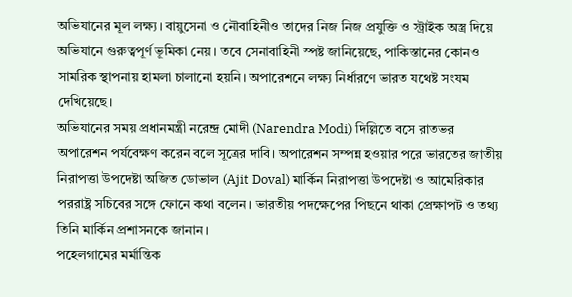অভিযানের মূল লক্ষ্য। বায়ুসেনা ও নৌবাহিনীও তাদের নিজ নিজ প্রযুক্তি ও স্ট্রাইক অস্ত্র দিয়ে অভিযানে গুরুত্বপূর্ণ ভূমিকা নেয়। তবে সেনাবাহিনী স্পষ্ট জানিয়েছে, পাকিস্তানের কোনও সামরিক স্থাপনায় হামলা চালানো হয়নি। অপারেশনে লক্ষ্য নির্ধারণে ভারত যথেষ্ট সংযম দেখিয়েছে।
অভিযানের সময় প্রধানমন্ত্রী নরেন্দ্র মোদী (Narendra Modi) দিল্লিতে বসে রাতভর অপারেশন পর্যবেক্ষণ করেন বলে সূত্রের দাবি। অপারেশন সম্পন্ন হওয়ার পরে ভারতের জাতীয় নিরাপত্তা উপদেষ্টা অজিত ডোভাল (Ajit Doval) মার্কিন নিরাপত্তা উপদেষ্টা ও আমেরিকার পররাষ্ট্র সচিবের সঙ্গে ফোনে কথা বলেন। ভারতীয় পদক্ষেপের পিছনে থাকা প্রেক্ষাপট ও তথ্য তিনি মার্কিন প্রশাসনকে জানান।
পহেলগামের মর্মান্তিক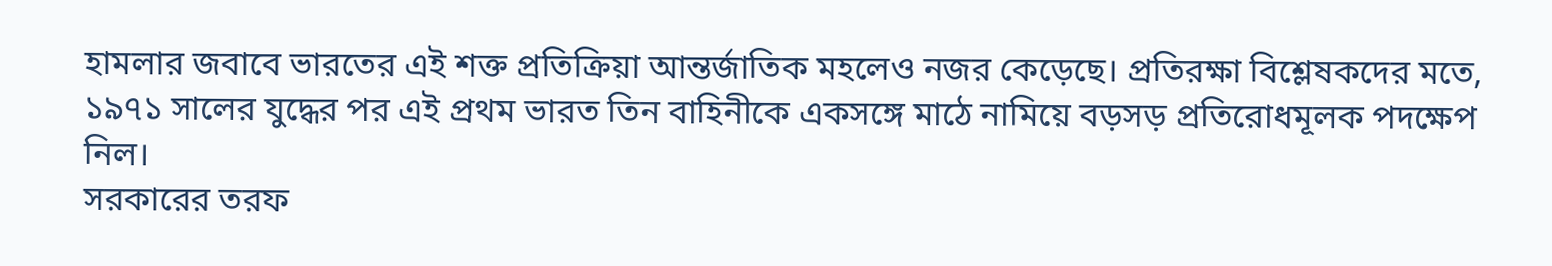হামলার জবাবে ভারতের এই শক্ত প্রতিক্রিয়া আন্তর্জাতিক মহলেও নজর কেড়েছে। প্রতিরক্ষা বিশ্লেষকদের মতে, ১৯৭১ সালের যুদ্ধের পর এই প্রথম ভারত তিন বাহিনীকে একসঙ্গে মাঠে নামিয়ে বড়সড় প্রতিরোধমূলক পদক্ষেপ নিল।
সরকারের তরফ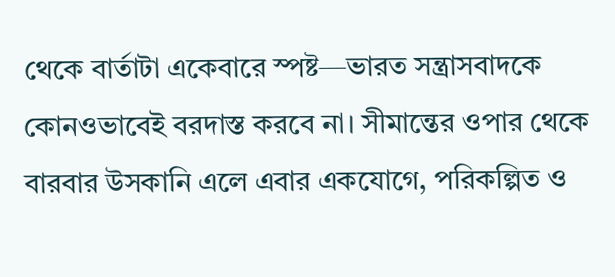থেকে বার্তাটা একেবারে স্পষ্ট—ভারত সন্ত্রাসবাদকে কোনওভাবেই বরদাস্ত করবে না। সীমান্তের ওপার থেকে বারবার উসকানি এলে এবার একযোগে, পরিকল্পিত ও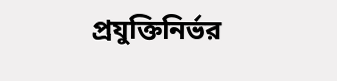প্রযুক্তিনির্ভর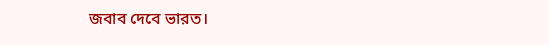জবাব দেবে ভারত।